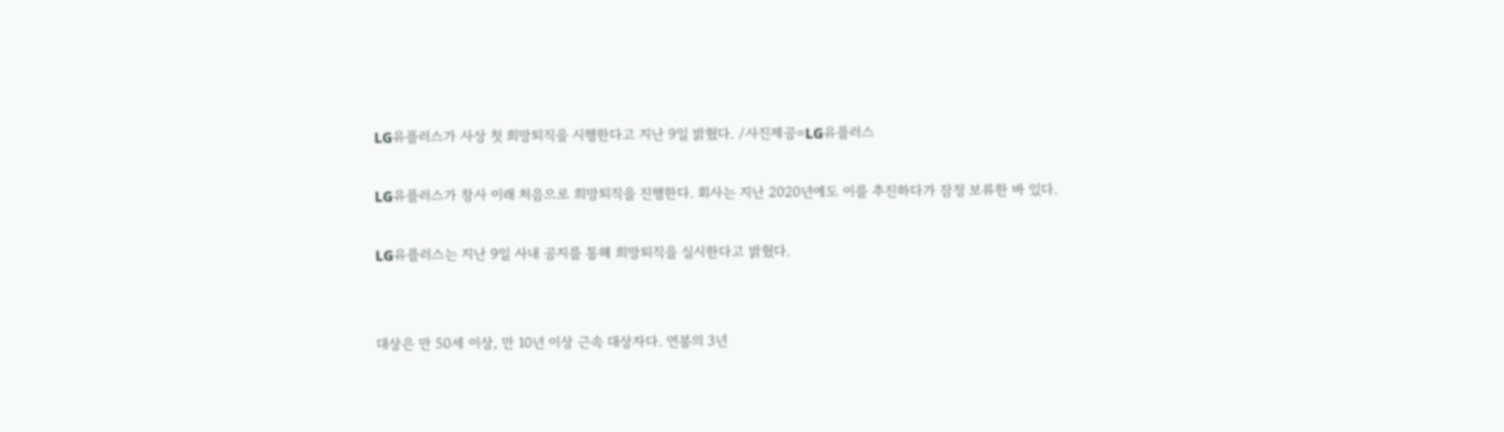LG유플러스가 사상 첫 희망퇴직을 시행한다고 지난 9일 밝혔다. /사진제공=LG유플러스

LG유플러스가 창사 이래 처음으로 희망퇴직을 진행한다. 회사는 지난 2020년에도 이를 추진하다가 잠정 보류한 바 있다.

LG유플러스는 지난 9일 사내 공지를 통해 희망퇴직을 실시한다고 밝혔다.


대상은 만 50세 이상, 만 10년 이상 근속 대상자다. 연봉의 3년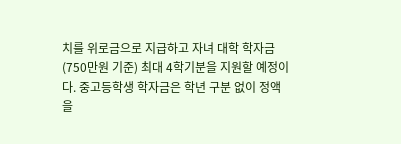치를 위로금으로 지급하고 자녀 대학 학자금(750만원 기준) 최대 4학기분을 지원할 예정이다. 중고등학생 학자금은 학년 구분 없이 정액을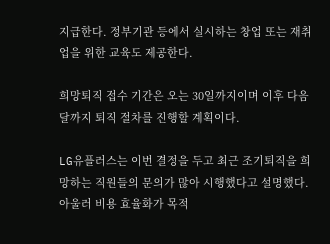지급한다. 정부기관 등에서 실시하는 창업 또는 재취업을 위한 교육도 제공한다.

희망퇴직 접수 기간은 오는 30일까지이며 이후 다음달까지 퇴직 절차를 진행할 계획이다.

LG유플러스는 이번 결정을 두고 최근 조기퇴직을 희망하는 직원들의 문의가 많아 시행했다고 설명했다. 아울러 비용 효율화가 목적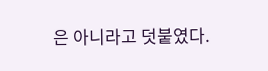은 아니라고 덧붙였다.